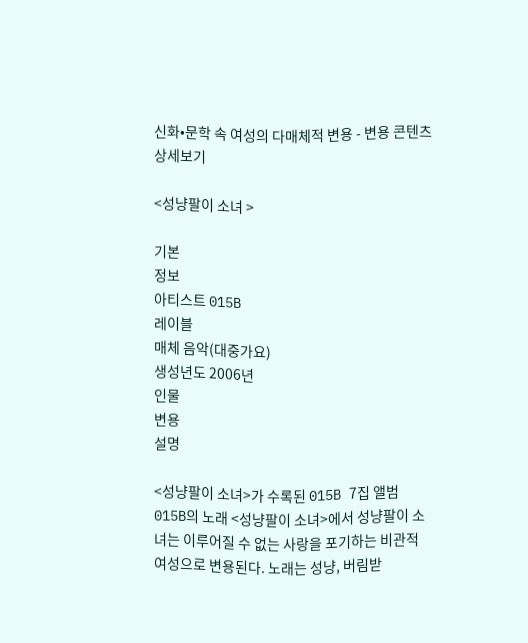신화•문학 속 여성의 다매체적 변용 - 변용 콘텐츠 상세보기

<성냥팔이 소녀 >

기본
정보
아티스트 015B
레이블
매체 음악(대중가요)
생성년도 2006년
인물
변용
설명

<성냥팔이 소녀>가 수록된 015B 7집 앨범
015B의 노래 <성냥팔이 소녀>에서 성냥팔이 소녀는 이루어질 수 없는 사랑을 포기하는 비관적 여성으로 변용된다. 노래는 성냥, 버림받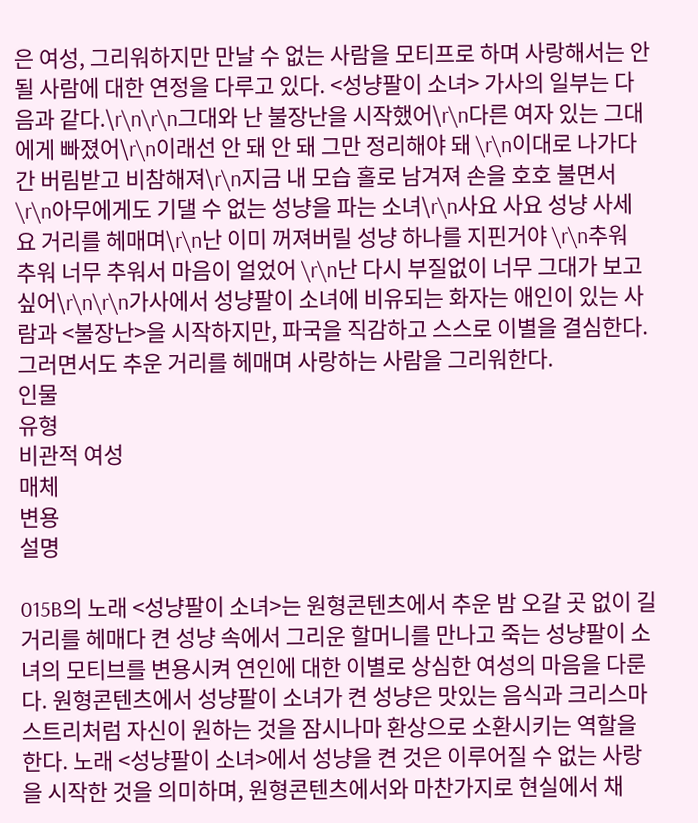은 여성, 그리워하지만 만날 수 없는 사람을 모티프로 하며 사랑해서는 안 될 사람에 대한 연정을 다루고 있다. <성냥팔이 소녀> 가사의 일부는 다음과 같다.\r\n\r\n그대와 난 불장난을 시작했어\r\n다른 여자 있는 그대에게 빠졌어\r\n이래선 안 돼 안 돼 그만 정리해야 돼 \r\n이대로 나가다간 버림받고 비참해져\r\n지금 내 모습 홀로 남겨져 손을 호호 불면서 \r\n아무에게도 기댈 수 없는 성냥을 파는 소녀\r\n사요 사요 성냥 사세요 거리를 헤매며\r\n난 이미 꺼져버릴 성냥 하나를 지핀거야 \r\n추워 추워 너무 추워서 마음이 얼었어 \r\n난 다시 부질없이 너무 그대가 보고 싶어\r\n\r\n가사에서 성냥팔이 소녀에 비유되는 화자는 애인이 있는 사람과 <불장난>을 시작하지만, 파국을 직감하고 스스로 이별을 결심한다. 그러면서도 추운 거리를 헤매며 사랑하는 사람을 그리워한다.
인물
유형
비관적 여성
매체
변용
설명

015B의 노래 <성냥팔이 소녀>는 원형콘텐츠에서 추운 밤 오갈 곳 없이 길거리를 헤매다 켠 성냥 속에서 그리운 할머니를 만나고 죽는 성냥팔이 소녀의 모티브를 변용시켜 연인에 대한 이별로 상심한 여성의 마음을 다룬다. 원형콘텐츠에서 성냥팔이 소녀가 켠 성냥은 맛있는 음식과 크리스마스트리처럼 자신이 원하는 것을 잠시나마 환상으로 소환시키는 역할을 한다. 노래 <성냥팔이 소녀>에서 성냥을 켠 것은 이루어질 수 없는 사랑을 시작한 것을 의미하며, 원형콘텐츠에서와 마찬가지로 현실에서 채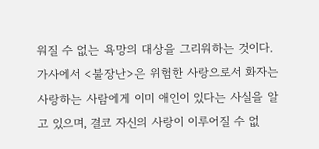워질 수 없는 욕망의 대상을 그리워하는 것이다. 가사에서 <불장난>은 위험한 사랑으로서 화자는 사랑하는 사람에게 이미 애인이 있다는 사실을 알고 있으며, 결코 자신의 사랑이 이루어질 수 없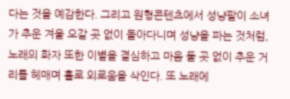다는 것을 예감한다. 그리고 원형콘텐츠에서 성냥팔이 소녀가 추운 겨울 오갈 곳 없이 돌아다니며 성냥을 파는 것처럼, 노래의 화자 또한 이별을 결심하고 마음 둘 곳 없이 추운 거리를 헤매며 홀로 외로움을 삭인다. 또 노래에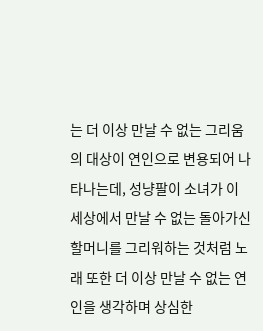는 더 이상 만날 수 없는 그리움의 대상이 연인으로 변용되어 나타나는데, 성냥팔이 소녀가 이 세상에서 만날 수 없는 돌아가신 할머니를 그리워하는 것처럼 노래 또한 더 이상 만날 수 없는 연인을 생각하며 상심한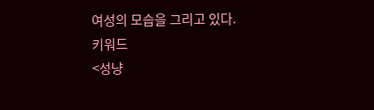여성의 모습을 그리고 있다.
키워드
<성냥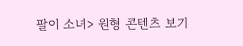팔이 소녀> 원형 콘텐츠 보기